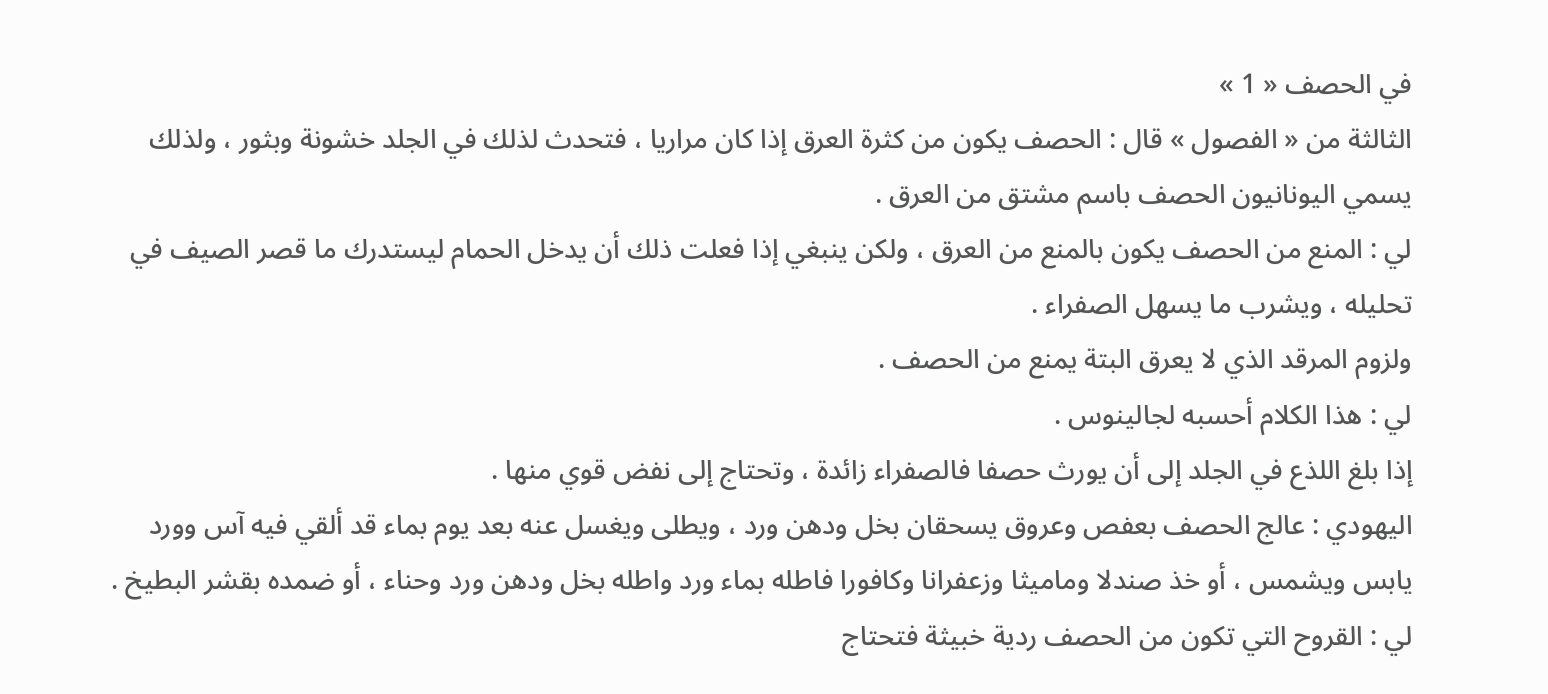في الحصف « 1 »
الثالثة من « الفصول » قال : الحصف يكون من كثرة العرق إذا كان مراريا ، فتحدث لذلك في الجلد خشونة وبثور ، ولذلك يسمي اليونانيون الحصف باسم مشتق من العرق .
لي : المنع من الحصف يكون بالمنع من العرق ، ولكن ينبغي إذا فعلت ذلك أن يدخل الحمام ليستدرك ما قصر الصيف في تحليله ، ويشرب ما يسهل الصفراء .
ولزوم المرقد الذي لا يعرق البتة يمنع من الحصف .
لي : هذا الكلام أحسبه لجالينوس .
إذا بلغ اللذع في الجلد إلى أن يورث حصفا فالصفراء زائدة ، وتحتاج إلى نفض قوي منها .
اليهودي : عالج الحصف بعفص وعروق يسحقان بخل ودهن ورد ، ويطلى ويغسل عنه بعد يوم بماء قد ألقي فيه آس وورد يابس ويشمس ، أو خذ صندلا وماميثا وزعفرانا وكافورا فاطله بماء ورد واطله بخل ودهن ورد وحناء ، أو ضمده بقشر البطيخ .
لي : القروح التي تكون من الحصف ردية خبيثة فتحتاج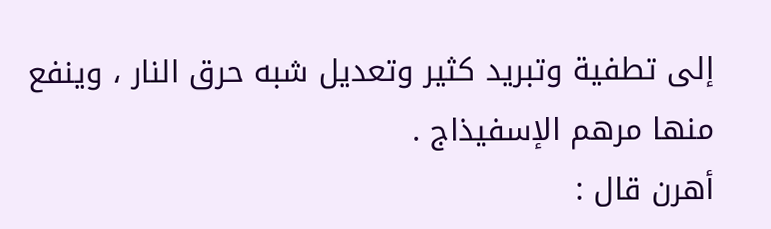إلى تطفية وتبريد كثير وتعديل شبه حرق النار ، وينفع منها مرهم الإسفيذاج .
أهرن قال :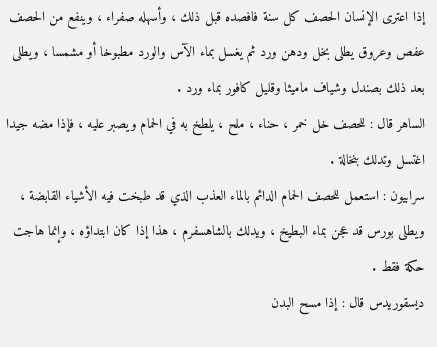إذا اعترى الإنسان الحصف كل سنة فافصده قبل ذلك ، وأسهله صفراء ، وينفع من الحصف عفص وعروق يطلى بخل ودهن ورد ثم يغسل بماء الآس والورد مطبوخا أو مشمسا ، ويطلى بعد ذلك بصندل وشياف ماميثا وقليل كافور بماء ورد .
الساهر قال : للحصف خل خمر ، حناء ، ملح ، يلطخ به في الحمام ويصبر عليه ، فإذا مضه جيدا اغتسل وتدلك بنخالة .
سرابيون : استعمل للحصف الحمام الدائم بالماء العذب الذي قد طبخت فيه الأشياء القابضة ، ويطلى بورس قد عجن بماء البطيخ ، ويدلك بالشاهسفرم ، هذا إذا كان ابتداؤه ، وإنما هاجت حكة فقط .
ديسقوريدس قال : إذا مسح البدن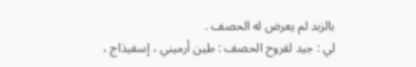بالزبد لم يعرض له الحصف .
لي : جيد لقروح الحصف : طين أرميني ، إسفيذاج ،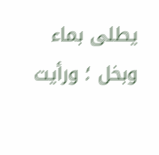يطلى بماء وبخل ؛ ورأيت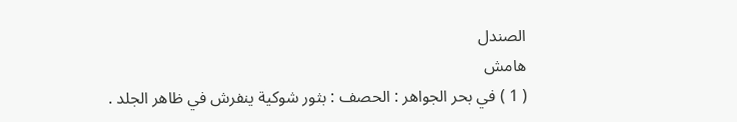الصندل
هامش
( 1 ) في بحر الجواهر : الحصف : بثور شوكية ينفرش في ظاهر الجلد .